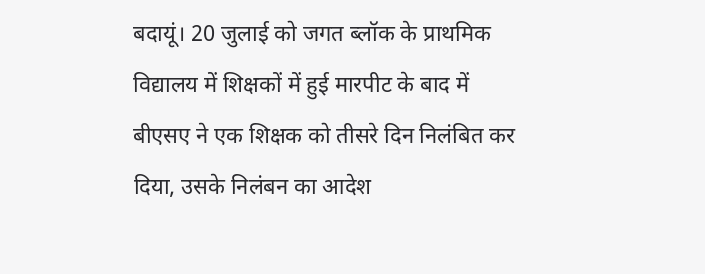बदायूं। 20 जुलाई को जगत ब्लॉक के प्राथमिक विद्यालय में शिक्षकों में हुई मारपीट के बाद में बीएसए ने एक शिक्षक को तीसरे दिन निलंबित कर दिया, उसके निलंबन का आदेश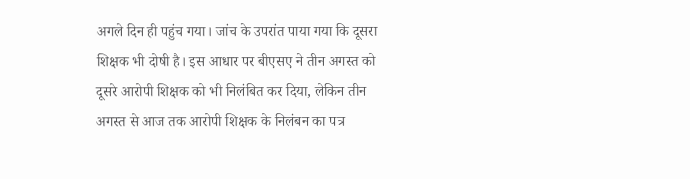अगले दिन ही पहुंच गया। जांच के उपरांत पाया गया कि दूसरा शिक्षक भी दोषी है। इस आधार पर बीएसए ने तीन अगस्त को दूसरे आरोपी शिक्षक को भी निलंबित कर दिया, लेकिन तीन अगस्त से आज तक आरोपी शिक्षक के निलंबन का पत्र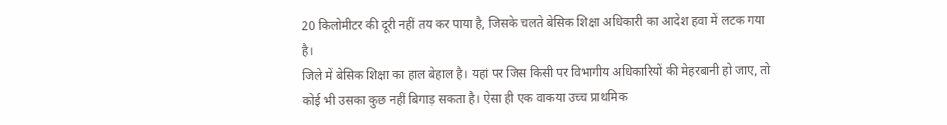20 किलोमीटर की दूरी नहीं तय कर पाया है, जिसके चलते बेसिक शिक्षा अधिकारी का आदेश हवा में लटक गया है।
जिले में बेसिक शिक्षा का हाल बेहाल है। यहां पर जिस किसी पर विभागीय अधिकारियों की मेहरबानी हो जाए, तो कोई भी उसका कुछ नहीं बिगाड़ सकता है। ऐसा ही एक वाकया उच्च प्राथमिक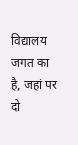विद्यालय जगत का है, जहां पर दो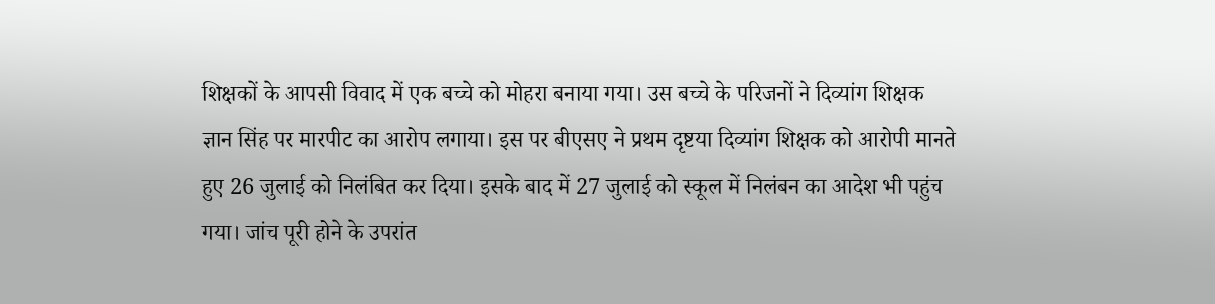शिक्षकों के आपसी विवाद में एक बच्चे को मोहरा बनाया गया। उस बच्चे के परिजनों ने दिव्यांग शिक्षक ज्ञान सिंह पर मारपीट का आरोप लगाया। इस पर बीएसए ने प्रथम दृष्टया दिव्यांग शिक्षक को आरोपी मानते हुए 26 जुलाई को निलंबित कर दिया। इसके बाद में 27 जुलाई को स्कूल में निलंबन का आदेश भी पहुंच गया। जांच पूरी होने के उपरांत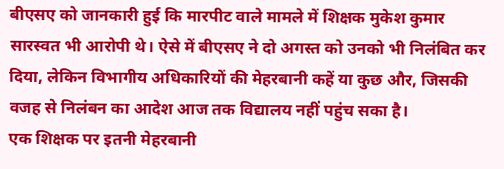बीएसए को जानकारी हुई कि मारपीट वाले मामले में शिक्षक मुकेश कुमार सारस्वत भी आरोपी थे। ऐसे में बीएसए ने दो अगस्त को उनको भी निलंबित कर दिया, लेकिन विभागीय अधिकारियों की मेहरबानी कहें या कुछ और, जिसकी वजह से निलंबन का आदेश आज तक विद्यालय नहीं पहुंच सका है।
एक शिक्षक पर इतनी मेहरबानी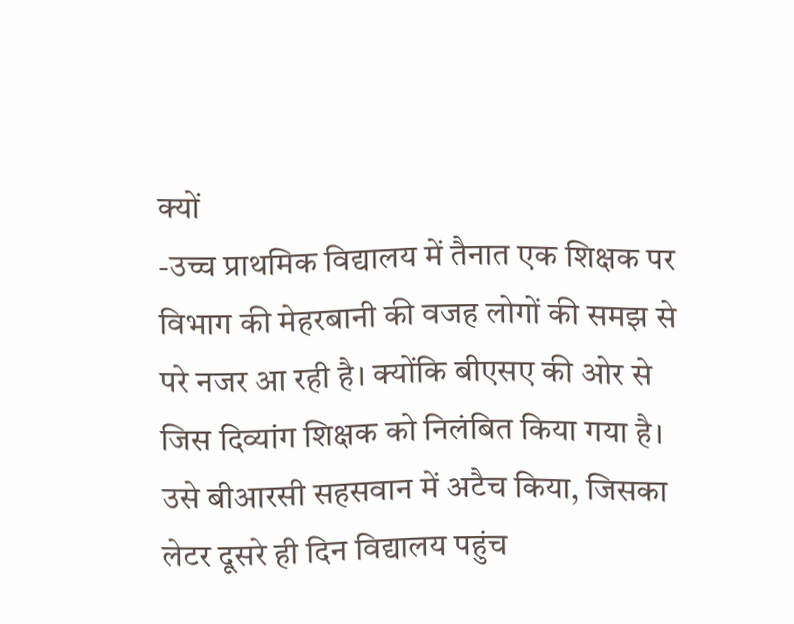क्यों
-उच्च प्राथमिक विद्यालय में तैनात एक शिक्षक पर विभाग की मेहरबानी की वजह लोगों की समझ से परे नजर आ रही है। क्योंकि बीएसए की ओर से जिस दिव्यांग शिक्षक को निलंबित किया गया है। उसे बीआरसी सहसवान में अटैच किया, जिसका लेटर दूसरे ही दिन विद्यालय पहुंच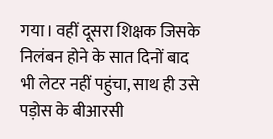गया। वहीं दूसरा शिक्षक जिसके निलंबन होने के सात दिनों बाद भी लेटर नहीं पहुंचा, साथ ही उसे पड़ोस के बीआरसी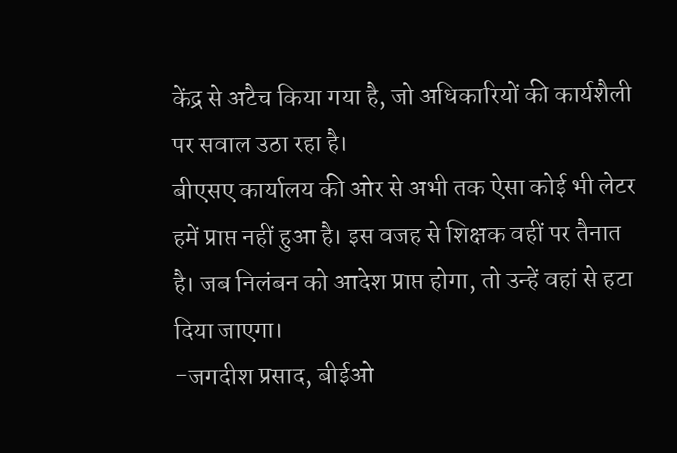केंद्र से अटैच किया गया है, जो अधिकारियों की कार्यशैली पर सवाल उठा रहा है।
बीएसए कार्यालय की ओर से अभी तक ऐसा कोई भी लेटर हमें प्राप्त नहीं हुआ है। इस वजह से शिक्षक वहीं पर तैनात है। जब निलंबन को आदेश प्राप्त होगा, तो उन्हें वहां से हटा दिया जाएगा।
-जगदीश प्रसाद, बीईओ